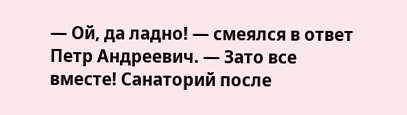— Ой, да ладно! — смеялся в ответ Петр Андреевич. — Зато все вместе! Санаторий после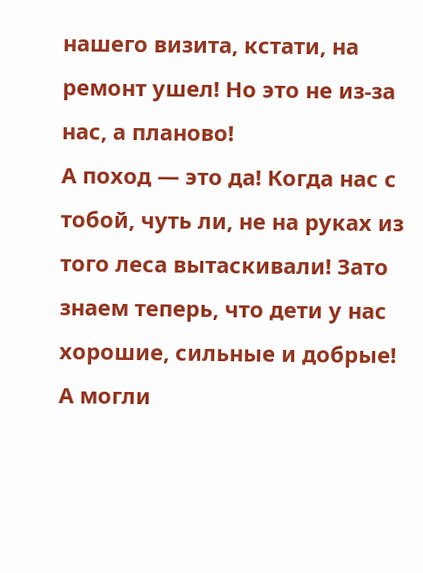нашего визита, кстати, на ремонт ушел! Но это не из-за нас, а планово!
А поход — это да! Когда нас с тобой, чуть ли, не на руках из того леса вытаскивали! Зато знаем теперь, что дети у нас хорошие, сильные и добрые! А могли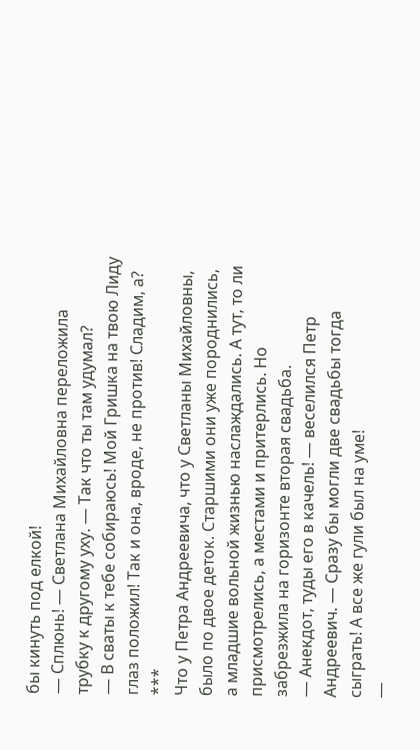бы кинуть под елкой!
— Сплюнь! — Светлана Михайловна переложила трубку к другому уху. — Так что ты там удумал?
— В сваты к тебе собираюсь! Мой Гришка на твою Лиду глаз положил! Так и она, вроде, не против! Сладим, а?
***
Что у Петра Андреевича, что у Светланы Михайловны, было по двое деток. Старшими они уже породнились, а младшие вольной жизнью наслаждались. А тут, то ли присмотрелись, а местами и притерлись. Но забрезжила на горизонте вторая свадьба.
— Анекдот, туды его в качель! — веселился Петр Андреевич. — Сразу бы могли две свадьбы тогда сыграть! А все же гули был на уме!
—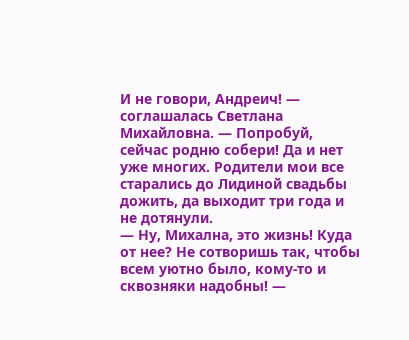И не говори, Андреич! — соглашалась Светлана Михайловна. — Попробуй, сейчас родню собери! Да и нет уже многих. Родители мои все старались до Лидиной свадьбы дожить, да выходит три года и не дотянули.
— Ну, Михална, это жизнь! Куда от нее? Не сотворишь так, чтобы всем уютно было, кому-то и сквозняки надобны! —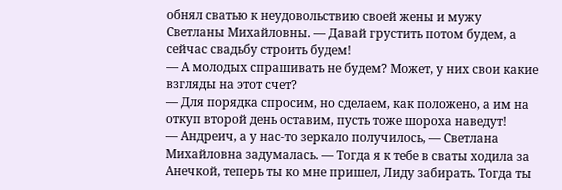обнял сватью к неудовольствию своей жены и мужу Светланы Михайловны. — Давай грустить потом будем, а сейчас свадьбу строить будем!
— А молодых спрашивать не будем? Может, у них свои какие взгляды на этот счет?
— Для порядка спросим, но сделаем, как положено, а им на откуп второй день оставим, пусть тоже шороха наведут!
— Андреич, а у нас-то зеркало получилось, — Светлана Михайловна задумалась. — Тогда я к тебе в сваты ходила за Анечкой, теперь ты ко мне пришел, Лиду забирать. Тогда ты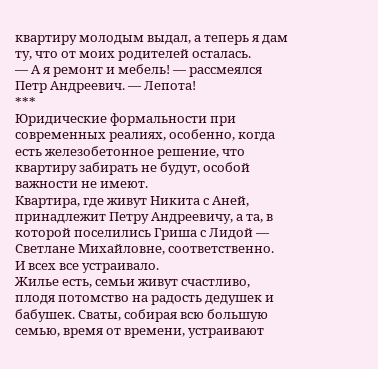квартиру молодым выдал, а теперь я дам ту, что от моих родителей осталась.
— А я ремонт и мебель! — рассмеялся Петр Андреевич. — Лепота!
***
Юридические формальности при современных реалиях, особенно, когда есть железобетонное решение, что квартиру забирать не будут, особой важности не имеют.
Квартира, где живут Никита с Аней, принадлежит Петру Андреевичу, а та, в которой поселились Гриша с Лидой — Светлане Михайловне, соответственно.
И всех все устраивало.
Жилье есть, семьи живут счастливо, плодя потомство на радость дедушек и бабушек. Сваты, собирая всю большую семью, время от времени, устраивают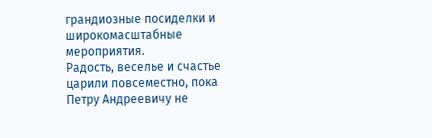грандиозные посиделки и широкомасштабные мероприятия.
Радость, веселье и счастье царили повсеместно, пока Петру Андреевичу не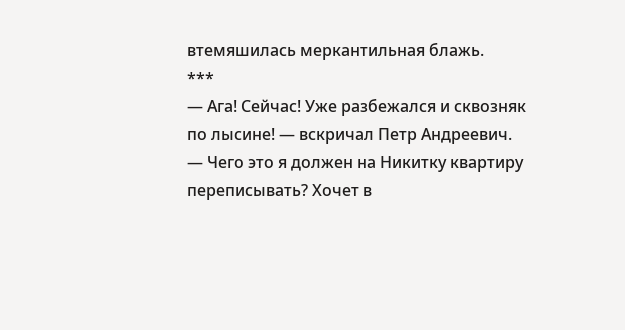втемяшилась меркантильная блажь.
***
— Ага! Сейчас! Уже разбежался и сквозняк по лысине! — вскричал Петр Андреевич. — Чего это я должен на Никитку квартиру переписывать? Хочет в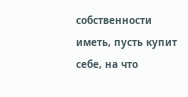собственности иметь, пусть купит себе, на что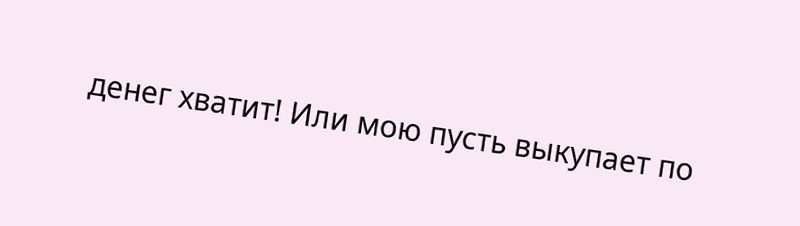денег хватит! Или мою пусть выкупает по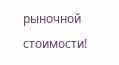рыночной стоимости!